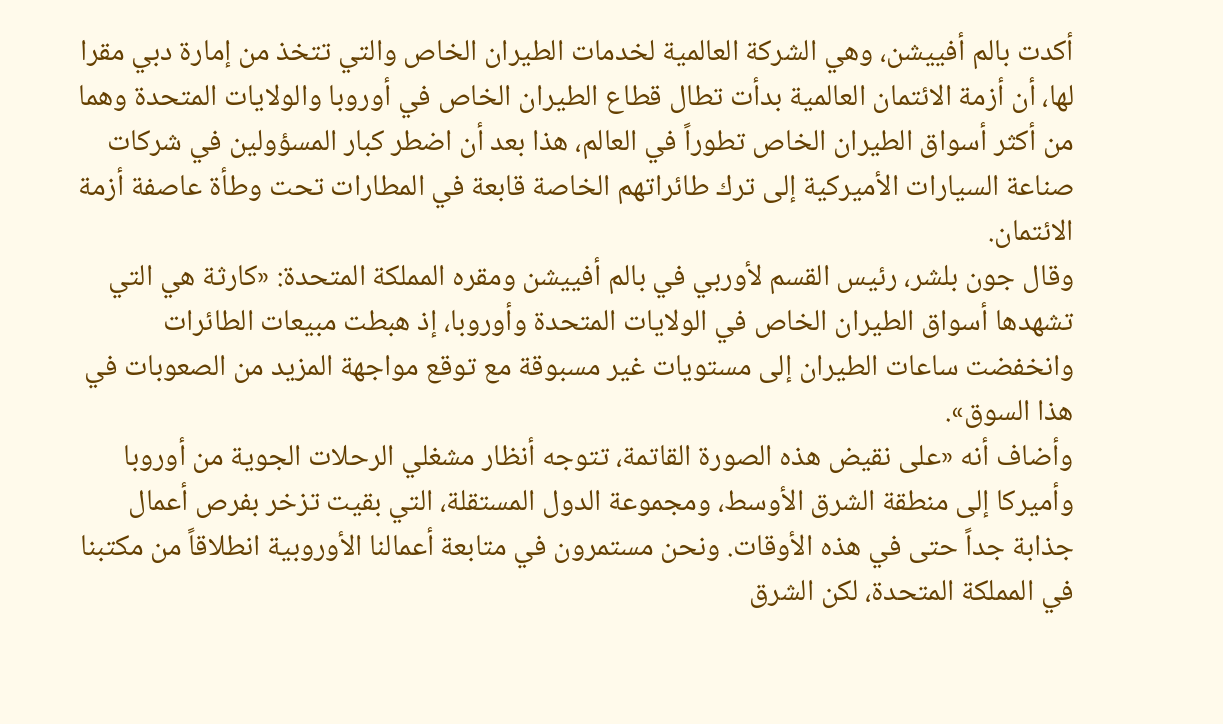أكدت بالم أفييشن، وهي الشركة العالمية لخدمات الطيران الخاص والتي تتخذ من إمارة دبي مقرا لها، أن أزمة الائتمان العالمية بدأت تطال قطاع الطيران الخاص في أوروبا والولايات المتحدة وهما من أكثر أسواق الطيران الخاص تطوراً في العالم، هذا بعد أن اضطر كبار المسؤولين في شركات صناعة السيارات الأميركية إلى ترك طائراتهم الخاصة قابعة في المطارات تحت وطأة عاصفة أزمة الائتمان.
وقال جون بلشر، رئيس القسم لأوربي في بالم أفييشن ومقره المملكة المتحدة: «كارثة هي التي تشهدها أسواق الطيران الخاص في الولايات المتحدة وأوروبا، إذ هبطت مبيعات الطائرات وانخفضت ساعات الطيران إلى مستويات غير مسبوقة مع توقع مواجهة المزيد من الصعوبات في هذا السوق».
وأضاف أنه «على نقيض هذه الصورة القاتمة، تتوجه أنظار مشغلي الرحلات الجوية من أوروبا وأميركا إلى منطقة الشرق الأوسط، ومجموعة الدول المستقلة، التي بقيت تزخر بفرص أعمال جذابة جداً حتى في هذه الأوقات. ونحن مستمرون في متابعة أعمالنا الأوروبية انطلاقاً من مكتبنا في المملكة المتحدة، لكن الشرق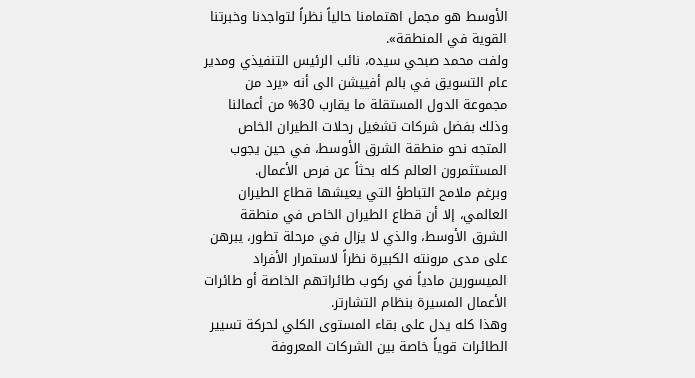الأوسط هو مجمل اهتمامنا حالياً نظراً لتواجدنا وخبرتنا القوية في المنطقة».
ولفت محمد صبحي سيده، نائب الرئيس التنفيذي ومدير عام التسويق في بالم أفييشن الى أنه «يرد من مجموعة الدول المستقلة ما يقارب 30% من أعمالنا وذلك بفضل شركات تشغيل رحلات الطيران الخاص المتجه نحو منطقة الشرق الأوسط، في حين يجوب المستثمرون العالم كله بحثاً عن فرص الأعمال.
وبرغم ملامح التباطؤ التي يعيشها قطاع الطيران العالمي، إلا أن قطاع الطيران الخاص في منطقة الشرق الأوسط، والذي لا يزال في مرحلة تطور، يبرهن على مدى مرونته الكبيرة نظراً لاستمرار الأفراد الميسورين مادياً في ركوب طائراتهم الخاصة أو طائرات الأعمال المسيرة بنظام التشارتر.
وهذا كله يدل على بقاء المستوى الكلي لحركة تسيير الطائرات قوياً خاصة بين الشركات المعروفة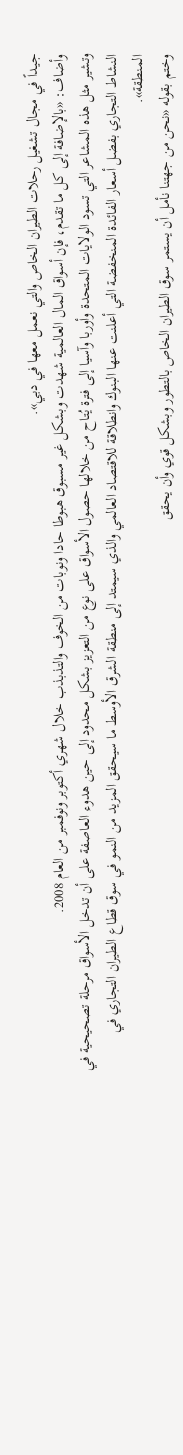جيداً في مجال تشغيل رحلات الطيران الخاص والتي نعمل معها في دبي».
وأضاف: «بالإضافة إلى كل ما تقدم، فإن أسواق المال العالمية شهدت وبشكل غير مسبوق هبوطا حادا ونوبات من الخوف والتذبذب خلال شهري أكتوبر ونوفمبر من العام 2008.
وتشير مثل هذه المشاعر التي تسود الولايات المتحدة وأوربا وآسيا إلى فترة يُتاح من خلالها حصول الأسواق على نوع من التعزيز بشكل محدود إلى حين هدوء العاصفة على أن تدخل الأسواق مرحلة تصحيحية في النشاط التجاري بفضل أسعار الفائدة المنخفضة التي أعلنت عنها البنوك وانطلاقة للاقتصاد العالمي والذي سيمتد إلى منطقة الشرق الأوسط ما سيحقق المزيد من النمو في سوق قطاع الطيران التجاري في المنطقة».
وختم بقوله «نحن من جهتنا نأمل أن يستمر سوق الطيران الخاص بالتطور وبشكل قوي وأن يحقق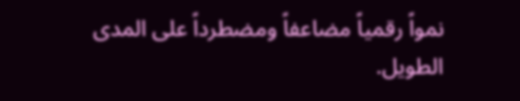نمواً رقمياً مضاعفاً ومضطرداً على المدى الطويل.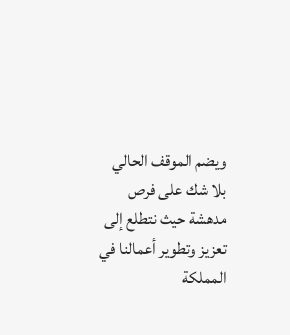ويضم الموقف الحالي بلا شك على فرص مدهشة حيث نتطلع إلى تعزيز وتطوير أعمالنا في المملكة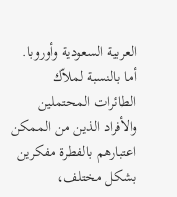العربية السعودية وأوروبا.
أما بالنسبة لملاّك الطائرات المحتملين والأفراد الذين من الممكن اعتبارهم بالفطرة مفكرين بشكل مختلف،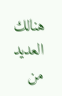هنالك العديد من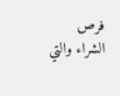فرص الشراء والتي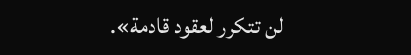لن تتكرر لعقود قادمة».